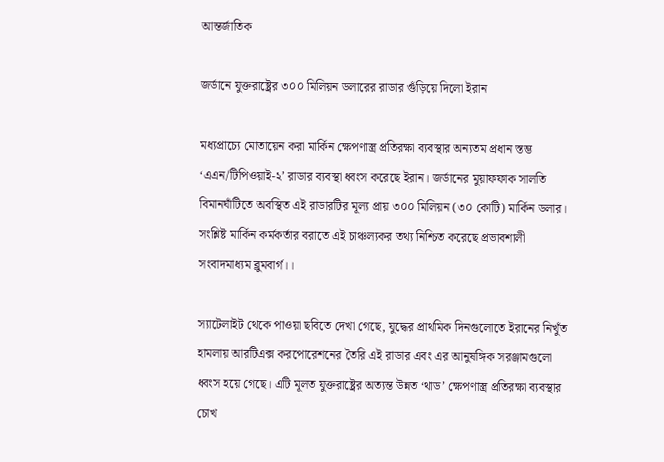আন্তর্জাতিক

জর্ডানে যুক্তরাষ্ট্রের ৩০০ মিলিয়ন ডলারের রাডার গুঁড়িয়ে দিলো ইরান

মধ্যপ্রাচ্যে মোতায়েন করা মার্কিন ক্ষেপণাস্ত্র প্রতিরক্ষা ব্যবস্থার অন্যতম প্রধান স্তম্ভ ‘এএন/টিপিওয়াই-২’ রাডার ব্যবস্থা ধ্বংস করেছে ইরান। জর্ডানের মুয়াফফাক সালতি বিমানঘাঁটিতে অবস্থিত এই রাডারটির মূল্য প্রায় ৩০০ মিলিয়ন (৩০ কোটি) মার্কিন ডলার। সংশ্লিষ্ট মার্কিন কর্মকর্তার বরাতে এই চাঞ্চল্যকর তথ্য নিশ্চিত করেছে প্রভাবশালী সংবাদমাধ্যম ব্লুমবার্গ।।

স্যাটেলাইট থেকে পাওয়া ছবিতে দেখা গেছে, যুদ্ধের প্রাথমিক দিনগুলোতে ইরানের নিখুঁত হামলায় আরটিএক্স করপোরেশনের তৈরি এই রাডার এবং এর আনুষঙ্গিক সরঞ্জামগুলো ধ্বংস হয়ে গেছে। এটি মূলত যুক্তরাষ্ট্রের অত্যন্ত উন্নত ‘থাড’ ক্ষেপণাস্ত্র প্রতিরক্ষা ব্যবস্থার চোখ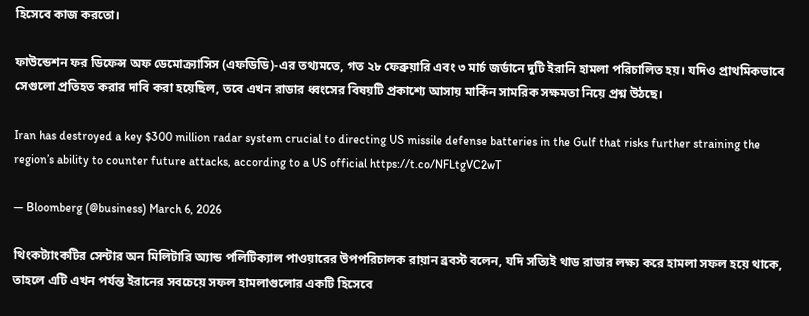হিসেবে কাজ করতো।

ফাউন্ডেশন ফর ডিফেন্স অফ ডেমোক্র্যাসিস (এফডিডি)-এর তথ্যমতে, গত ২৮ ফেব্রুয়ারি এবং ৩ মার্চ জর্ডানে দুটি ইরানি হামলা পরিচালিত হয়। যদিও প্রাথমিকভাবে সেগুলো প্রতিহত করার দাবি করা হয়েছিল, তবে এখন রাডার ধ্বংসের বিষয়টি প্রকাশ্যে আসায় মার্কিন সামরিক সক্ষমতা নিয়ে প্রশ্ন উঠছে।

Iran has destroyed a key $300 million radar system crucial to directing US missile defense batteries in the Gulf that risks further straining the region’s ability to counter future attacks, according to a US official https://t.co/NFLtgVC2wT

— Bloomberg (@business) March 6, 2026

থিংকট্যাংকটির সেন্টার অন মিলিটারি অ্যান্ড পলিটিক্যাল পাওয়ারের উপপরিচালক রায়ান ব্রবস্ট বলেন, যদি সত্যিই থাড রাডার লক্ষ্য করে হামলা সফল হয়ে থাকে, তাহলে এটি এখন পর্যন্ত ইরানের সবচেয়ে সফল হামলাগুলোর একটি হিসেবে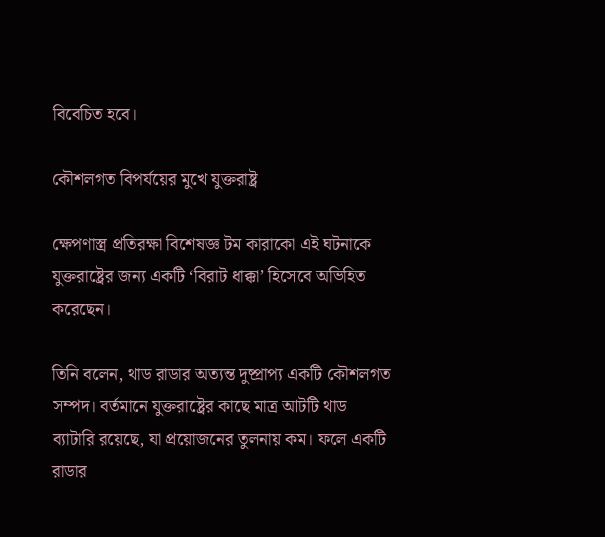বিবেচিত হবে।

কৌশলগত বিপর্যয়ের মুখে যুক্তরাষ্ট্র

ক্ষেপণাস্ত্র প্রতিরক্ষা বিশেষজ্ঞ টম কারাকো এই ঘটনাকে যুক্তরাষ্ট্রের জন্য একটি ‘বিরাট ধাক্কা’ হিসেবে অভিহিত করেছেন।

তিনি বলেন, থাড রাডার অত্যন্ত দুষ্প্রাপ্য একটি কৌশলগত সম্পদ। বর্তমানে যুক্তরাষ্ট্রের কাছে মাত্র আটটি থাড ব্যাটারি রয়েছে, যা প্রয়োজনের তুলনায় কম। ফলে একটি রাডার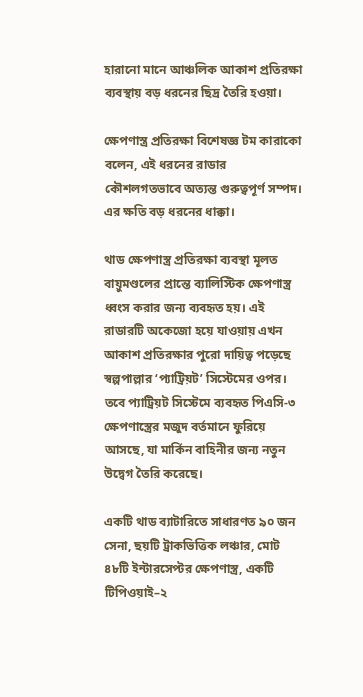হারানো মানে আঞ্চলিক আকাশ প্রতিরক্ষা ব্যবস্থায় বড় ধরনের ছিদ্র তৈরি হওয়া।

ক্ষেপণাস্ত্র প্রতিরক্ষা বিশেষজ্ঞ টম কারাকো বলেন, এই ধরনের রাডার কৌশলগতভাবে অত্যন্ত গুরুত্বপূর্ণ সম্পদ। এর ক্ষতি বড় ধরনের ধাক্কা।

থাড ক্ষেপণাস্ত্র প্রতিরক্ষা ব্যবস্থা মূলত বায়ুমণ্ডলের প্রান্তে ব্যালিস্টিক ক্ষেপণাস্ত্র ধ্বংস করার জন্য ব্যবহৃত হয়। এই রাডারটি অকেজো হয়ে যাওয়ায় এখন আকাশ প্রতিরক্ষার পুরো দায়িত্ব পড়েছে স্বল্পপাল্লার ‘প্যাট্রিয়ট’ সিস্টেমের ওপর। তবে প্যাট্রিয়ট সিস্টেমে ব্যবহৃত পিএসি-৩ ক্ষেপণাস্ত্রের মজুদ বর্তমানে ফুরিয়ে আসছে, যা মার্কিন বাহিনীর জন্য নতুন উদ্বেগ তৈরি করেছে।

একটি থাড ব্যাটারিতে সাধারণত ৯০ জন সেনা, ছয়টি ট্রাকভিত্তিক লঞ্চার, মোট ৪৮টি ইন্টারসেপ্টর ক্ষেপণাস্ত্র, একটি টিপিওয়াই–২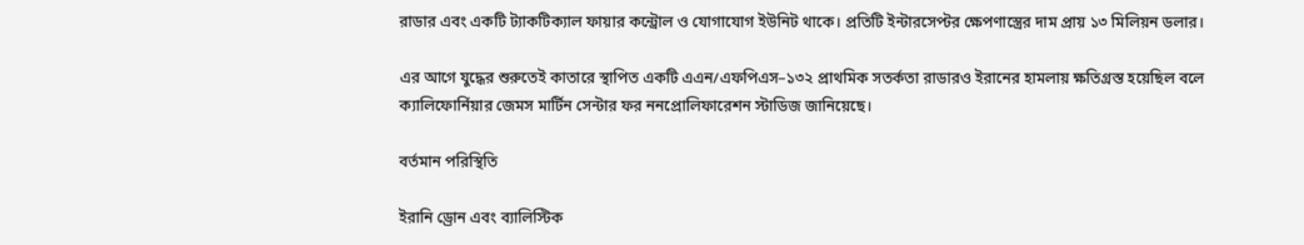রাডার এবং একটি ট্যাকটিক্যাল ফায়ার কন্ট্রোল ও যোগাযোগ ইউনিট থাকে। প্রতিটি ইন্টারসেপ্টর ক্ষেপণাস্ত্রের দাম প্রায় ১৩ মিলিয়ন ডলার।

এর আগে যুদ্ধের শুরুতেই কাতারে স্থাপিত একটি এএন/এফপিএস–১৩২ প্রাথমিক সতর্কতা রাডারও ইরানের হামলায় ক্ষতিগ্রস্ত হয়েছিল বলে ক্যালিফোর্নিয়ার জেমস মার্টিন সেন্টার ফর ননপ্রোলিফারেশন স্টাডিজ জানিয়েছে।

বর্তমান পরিস্থিতি

ইরানি ড্রোন এবং ব্যালিস্টিক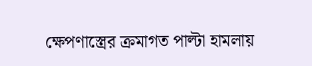ক্ষেপণাস্ত্রের ক্রমাগত পাল্টা হামলায়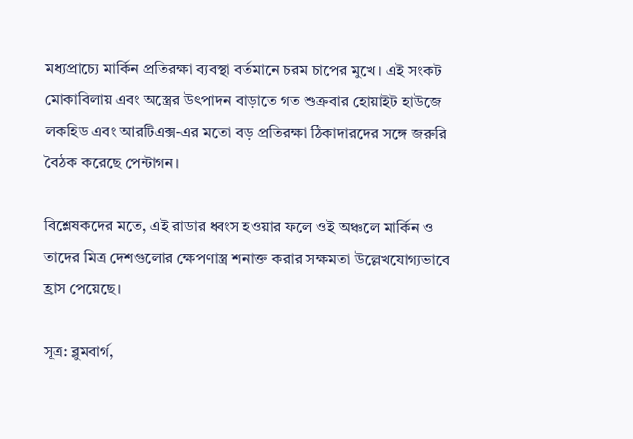মধ্যপ্রাচ্যে মার্কিন প্রতিরক্ষা ব্যবস্থা বর্তমানে চরম চাপের মুখে। এই সংকট মোকাবিলায় এবং অস্ত্রের উৎপাদন বাড়াতে গত শুক্রবার হোয়াইট হাউজে লকহিড এবং আরটিএক্স-এর মতো বড় প্রতিরক্ষা ঠিকাদারদের সঙ্গে জরুরি বৈঠক করেছে পেন্টাগন।

বিশ্লেষকদের মতে, এই রাডার ধ্বংস হওয়ার ফলে ওই অঞ্চলে মার্কিন ও তাদের মিত্র দেশগুলোর ক্ষেপণাস্ত্র শনাক্ত করার সক্ষমতা উল্লেখযোগ্যভাবে হ্রাস পেয়েছে।

সূত্র: ব্লুমবার্গ,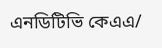এনডিটিভি কেএএ/